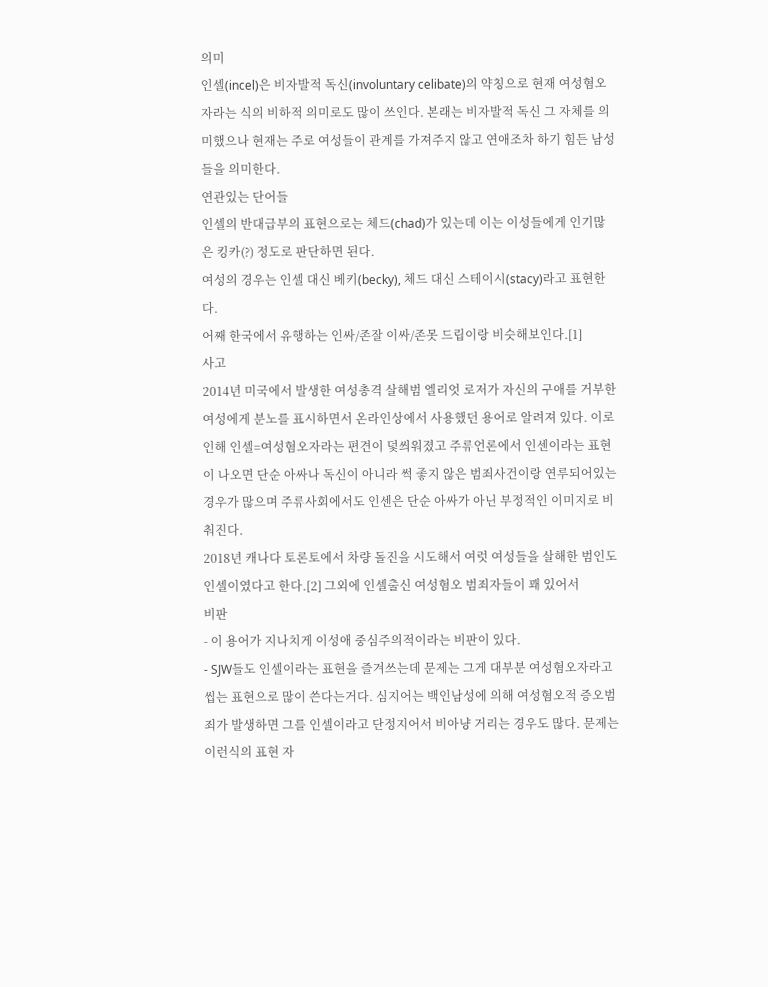의미
인셀(incel)은 비자발적 독신(involuntary celibate)의 약칭으로 현재 여성혐오자라는 식의 비하적 의미로도 많이 쓰인다. 본래는 비자발적 독신 그 자체를 의미했으나 현재는 주로 여성들이 관계를 가져주지 않고 연애조차 하기 힘든 남성들을 의미한다.
연관있는 단어들
인셀의 반대급부의 표현으로는 체드(chad)가 있는데 이는 이성들에게 인기많은 킹카(?) 정도로 판단하면 된다.
여성의 경우는 인셀 대신 베키(becky), 체드 대신 스테이시(stacy)라고 표현한다.
어째 한국에서 유행하는 인싸/존잘 이싸/존못 드립이랑 비슷해보인다.[1]
사고
2014년 미국에서 발생한 여성총격 살해범 엘리엇 로저가 자신의 구애를 거부한 여성에게 분노를 표시하면서 온라인상에서 사용했던 용어로 알려져 있다. 이로인해 인셀=여성혐오자라는 편견이 덫씌워졌고 주류언론에서 인센이라는 표현이 나오면 단순 아싸나 독신이 아니라 썩 좋지 않은 범죄사건이랑 연루되어있는 경우가 많으며 주류사회에서도 인센은 단순 아싸가 아닌 부정적인 이미지로 비춰진다.
2018년 캐나다 토론토에서 차량 돌진을 시도해서 여럿 여성들을 살해한 범인도 인셀이였다고 한다.[2] 그외에 인셀출신 여성혐오 범죄자들이 꽤 있어서
비판
- 이 용어가 지나치게 이성애 중심주의적이라는 비판이 있다.
- SJW들도 인셀이라는 표현을 즐겨쓰는데 문제는 그게 대부분 여성혐오자라고 씹는 표현으로 많이 쓴다는거다. 심지어는 백인남성에 의해 여성혐오적 증오범죄가 발생하면 그를 인셀이라고 단정지어서 비아냥 거리는 경우도 많다. 문제는 이런식의 표현 자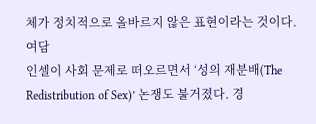체가 정치적으로 올바르지 않은 표현이라는 것이다.
여담
인셀이 사회 문제로 떠오르면서 ‘성의 재분배(The Redistribution of Sex)’ 논쟁도 불거졌다. 경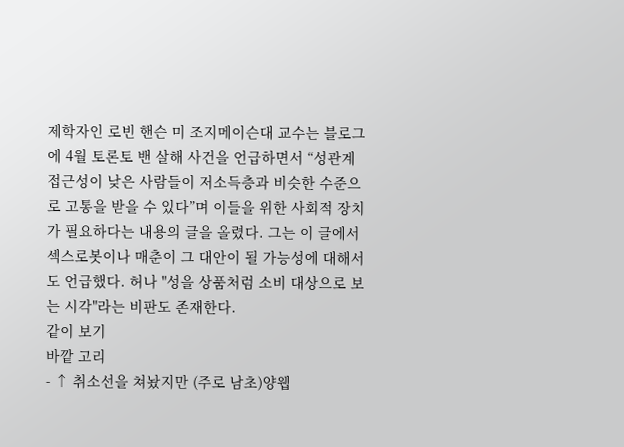제학자인 로빈 핸슨 미 조지메이슨대 교수는 블로그에 4월 토론토 밴 살해 사건을 언급하면서 “성관계 접근성이 낮은 사람들이 저소득층과 비슷한 수준으로 고통을 받을 수 있다”며 이들을 위한 사회적 장치가 필요하다는 내용의 글을 올렸다. 그는 이 글에서 섹스로봇이나 매춘이 그 대안이 될 가능성에 대해서도 언급했다. 허나 "성을 상품처럼 소비 대상으로 보는 시각"라는 비판도 존재한다.
같이 보기
바깥 고리
- ↑ 취소선을 쳐놨지만 (주로 남초)양웹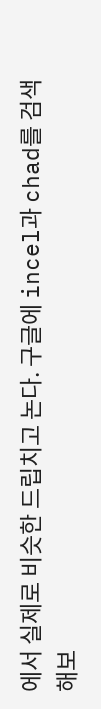에서 실제로 비슷한 드립치고 논다. 구글에 incel과 chad를 검색해보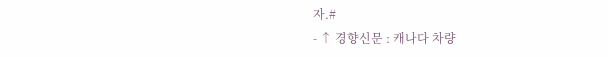자.#
- ↑ 경향신문 : 캐나다 차량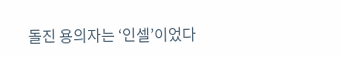돌진 용의자는 ‘인셀’이었다